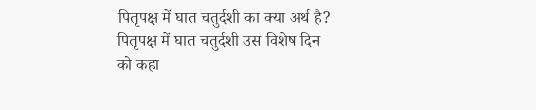पितृपक्ष में घात चतुर्दशी का क्या अर्थ है?
पितृपक्ष में घात चतुर्दशी उस विशेष दिन को कहा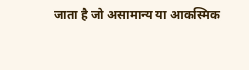जाता है जो असामान्य या आकस्मिक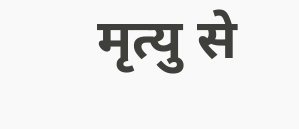मृत्यु से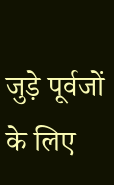जुड़े पूर्वजों के लिए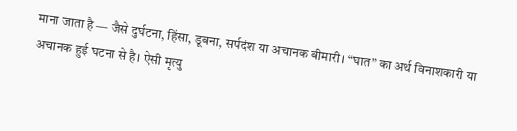माना जाता है — जैसे दुर्घटना, हिंसा, डूबना, सर्पदंश या अचानक बीमारी। “घात” का अर्थ विनाशकारी या अचानक हुई घटना से है। ऐसी मृत्यु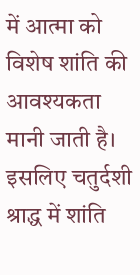में आत्मा को विशेष शांति की आवश्यकता मानी जाती है। इसलिए चतुर्दशी श्राद्ध में शांति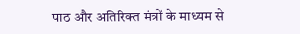पाठ और अतिरिक्त मंत्रों के माध्यम से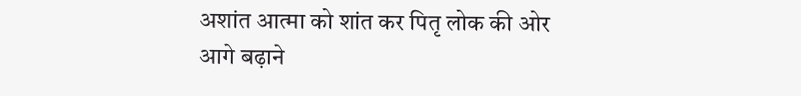अशांत आत्मा को शांत कर पितृ लोक की ओर आगे बढ़ाने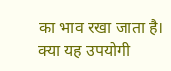का भाव रखा जाता है।
क्या यह उपयोगी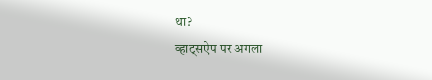था?
व्हाट्सऐप पर अगला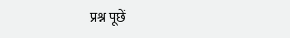प्रश्न पूछें